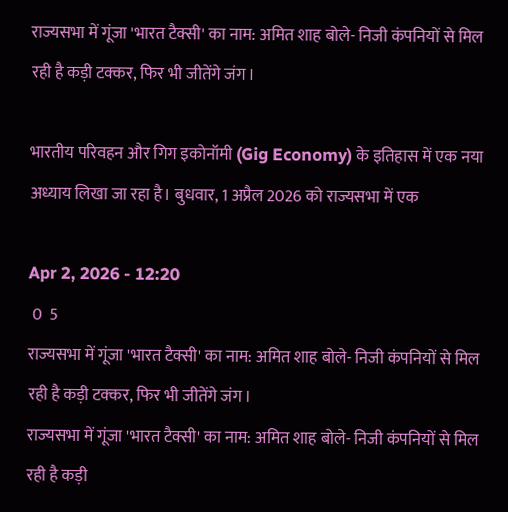राज्यसभा में गूंजा 'भारत टैक्सी' का नाम: अमित शाह बोले- निजी कंपनियों से मिल रही है कड़ी टक्कर, फिर भी जीतेंगे जंग।

भारतीय परिवहन और गिग इकोनॉमी (Gig Economy) के इतिहास में एक नया अध्याय लिखा जा रहा है। बुधवार, 1 अप्रैल 2026 को राज्यसभा में एक

Apr 2, 2026 - 12:20
 0  5
राज्यसभा में गूंजा 'भारत टैक्सी' का नाम: अमित शाह बोले- निजी कंपनियों से मिल रही है कड़ी टक्कर, फिर भी जीतेंगे जंग।
राज्यसभा में गूंजा 'भारत टैक्सी' का नाम: अमित शाह बोले- निजी कंपनियों से मिल रही है कड़ी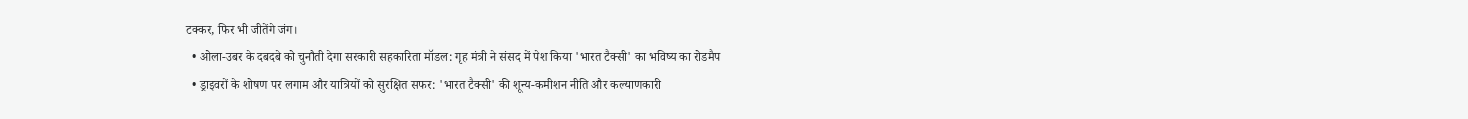टक्कर, फिर भी जीतेंगे जंग।
  • ओला-उबर के दबदबे को चुनौती देगा सरकारी सहकारिता मॉडल: गृह मंत्री ने संसद में पेश किया 'भारत टैक्सी' का भविष्य का रोडमैप
  • ड्राइवरों के शोषण पर लगाम और यात्रियों को सुरक्षित सफर: 'भारत टैक्सी' की शून्य-कमीशन नीति और कल्याणकारी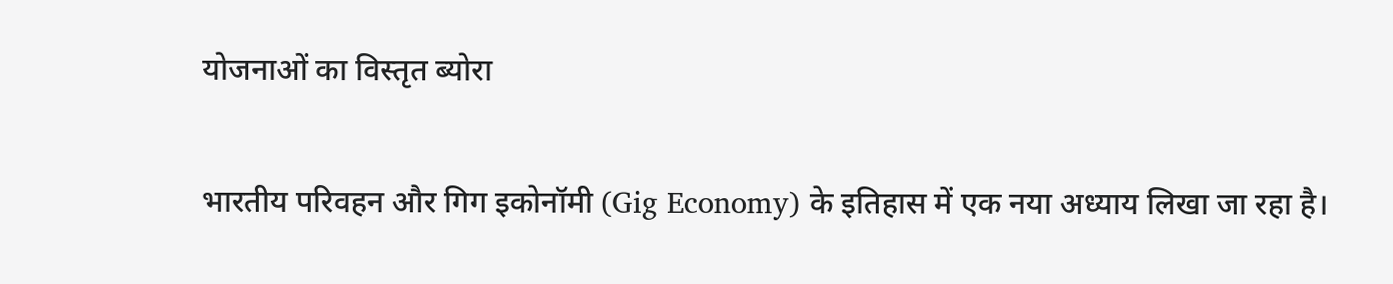योजनाओं का विस्तृत ब्योरा

भारतीय परिवहन और गिग इकोनॉमी (Gig Economy) के इतिहास में एक नया अध्याय लिखा जा रहा है।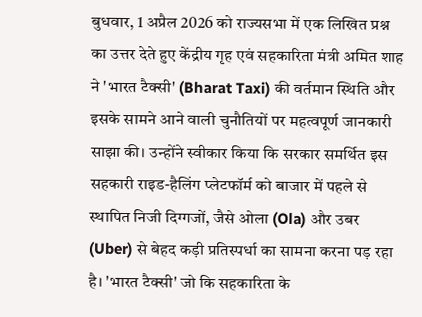बुधवार, 1 अप्रैल 2026 को राज्यसभा में एक लिखित प्रश्न का उत्तर देते हुए केंद्रीय गृह एवं सहकारिता मंत्री अमित शाह ने 'भारत टैक्सी' (Bharat Taxi) की वर्तमान स्थिति और इसके सामने आने वाली चुनौतियों पर महत्वपूर्ण जानकारी साझा की। उन्होंने स्वीकार किया कि सरकार समर्थित इस सहकारी राइड-हैलिंग प्लेटफॉर्म को बाजार में पहले से स्थापित निजी दिग्गजों, जैसे ओला (Ola) और उबर (Uber) से बेहद कड़ी प्रतिस्पर्धा का सामना करना पड़ रहा है। 'भारत टैक्सी' जो कि सहकारिता के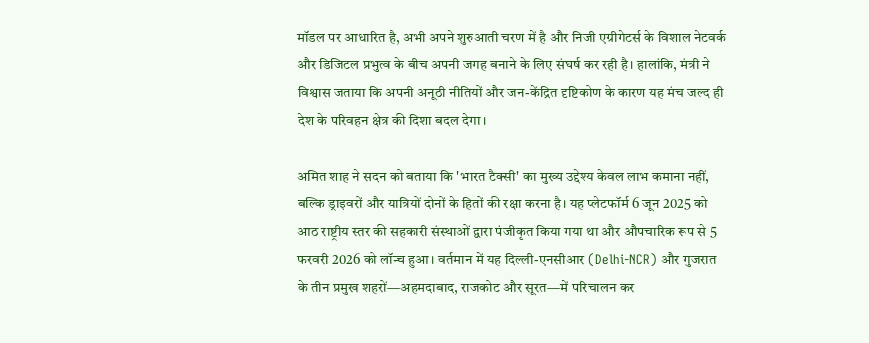मॉडल पर आधारित है, अभी अपने शुरुआती चरण में है और निजी एग्रीगेटर्स के विशाल नेटवर्क और डिजिटल प्रभुत्व के बीच अपनी जगह बनाने के लिए संघर्ष कर रही है। हालांकि, मंत्री ने विश्वास जताया कि अपनी अनूठी नीतियों और जन-केंद्रित दृष्टिकोण के कारण यह मंच जल्द ही देश के परिवहन क्षेत्र की दिशा बदल देगा।

अमित शाह ने सदन को बताया कि 'भारत टैक्सी' का मुख्य उद्देश्य केवल लाभ कमाना नहीं, बल्कि ड्राइवरों और यात्रियों दोनों के हितों की रक्षा करना है। यह प्लेटफॉर्म 6 जून 2025 को आठ राष्ट्रीय स्तर की सहकारी संस्थाओं द्वारा पंजीकृत किया गया था और औपचारिक रूप से 5 फरवरी 2026 को लॉन्च हुआ। वर्तमान में यह दिल्ली-एनसीआर (Delhi-NCR) और गुजरात के तीन प्रमुख शहरों—अहमदाबाद, राजकोट और सूरत—में परिचालन कर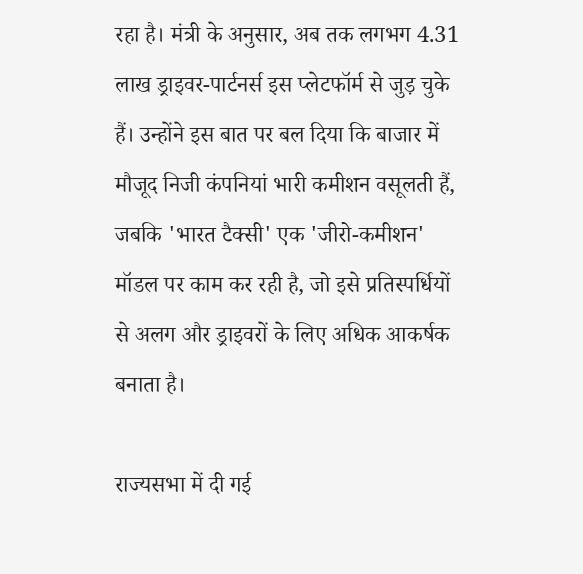रहा है। मंत्री के अनुसार, अब तक लगभग 4.31 लाख ड्राइवर-पार्टनर्स इस प्लेटफॉर्म से जुड़ चुके हैं। उन्होंने इस बात पर बल दिया कि बाजार में मौजूद निजी कंपनियां भारी कमीशन वसूलती हैं, जबकि 'भारत टैक्सी' एक 'जीरो-कमीशन' मॉडल पर काम कर रही है, जो इसे प्रतिस्पर्धियों से अलग और ड्राइवरों के लिए अधिक आकर्षक बनाता है।

राज्यसभा में दी गई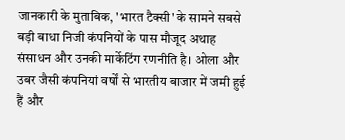जानकारी के मुताबिक, 'भारत टैक्सी' के सामने सबसे बड़ी बाधा निजी कंपनियों के पास मौजूद अथाह संसाधन और उनकी मार्केटिंग रणनीति है। ओला और उबर जैसी कंपनियां वर्षों से भारतीय बाजार में जमी हुई हैं और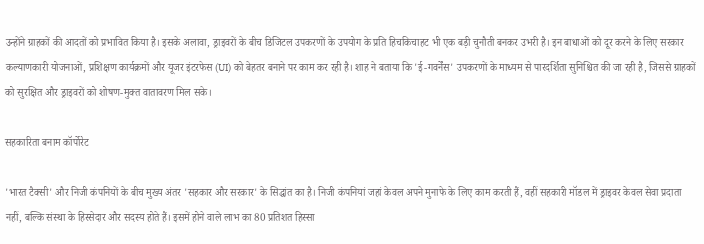उन्होंने ग्राहकों की आदतों को प्रभावित किया है। इसके अलावा, ड्राइवरों के बीच डिजिटल उपकरणों के उपयोग के प्रति हिचकिचाहट भी एक बड़ी चुनौती बनकर उभरी है। इन बाधाओं को दूर करने के लिए सरकार कल्याणकारी योजनाओं, प्रशिक्षण कार्यक्रमों और यूजर इंटरफेस (UI) को बेहतर बनाने पर काम कर रही है। शाह ने बताया कि 'ई-गवर्नेंस' उपकरणों के माध्यम से पारदर्शिता सुनिश्चित की जा रही है, जिससे ग्राहकों को सुरक्षित और ड्राइवरों को शोषण-मुक्त वातावरण मिल सके।

सहकारिता बनाम कॉर्पोरेट

'भारत टैक्सी' और निजी कंपनियों के बीच मुख्य अंतर 'सहकार और सरकार' के सिद्धांत का है। निजी कंपनियां जहां केवल अपने मुनाफे के लिए काम करती हैं, वहीं सहकारी मॉडल में ड्राइवर केवल सेवा प्रदाता नहीं, बल्कि संस्था के हिस्सेदार और सदस्य होते हैं। इसमें होने वाले लाभ का 80 प्रतिशत हिस्सा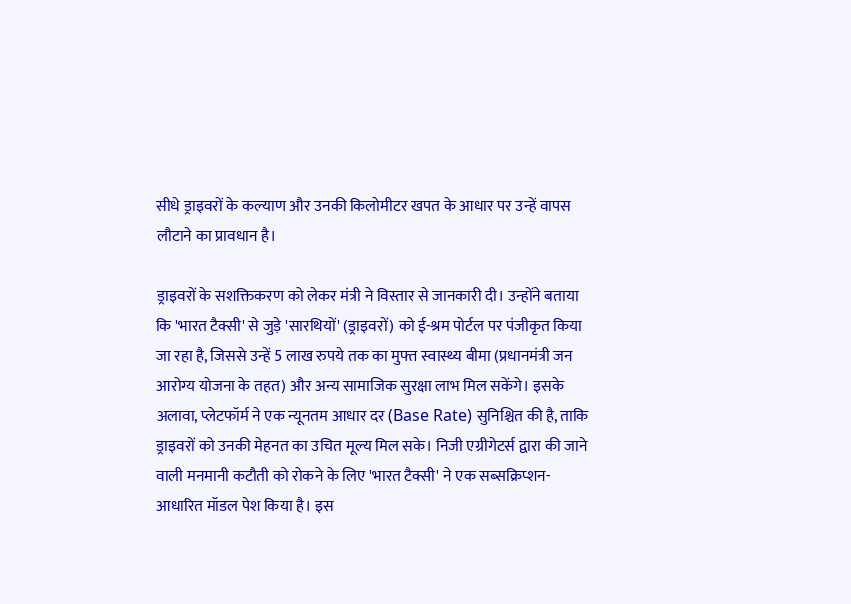सीधे ड्राइवरों के कल्याण और उनकी किलोमीटर खपत के आधार पर उन्हें वापस लौटाने का प्रावधान है।

ड्राइवरों के सशक्तिकरण को लेकर मंत्री ने विस्तार से जानकारी दी। उन्होंने बताया कि 'भारत टैक्सी' से जुड़े 'सारथियों' (ड्राइवरों) को ई-श्रम पोर्टल पर पंजीकृत किया जा रहा है, जिससे उन्हें 5 लाख रुपये तक का मुफ्त स्वास्थ्य बीमा (प्रधानमंत्री जन आरोग्य योजना के तहत) और अन्य सामाजिक सुरक्षा लाभ मिल सकेंगे। इसके अलावा, प्लेटफॉर्म ने एक न्यूनतम आधार दर (Base Rate) सुनिश्चित की है, ताकि ड्राइवरों को उनकी मेहनत का उचित मूल्य मिल सके। निजी एग्रीगेटर्स द्वारा की जाने वाली मनमानी कटौती को रोकने के लिए 'भारत टैक्सी' ने एक सब्सक्रिप्शन-आधारित मॉडल पेश किया है। इस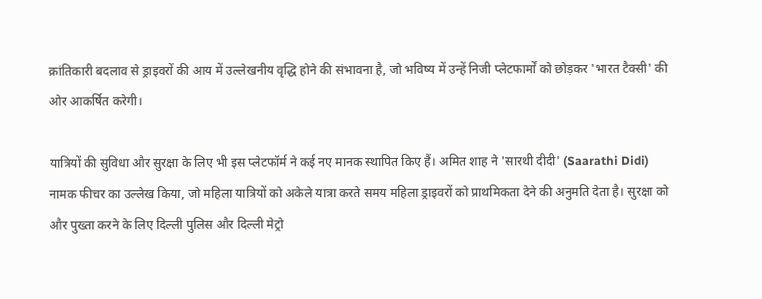क्रांतिकारी बदलाव से ड्राइवरों की आय में उल्लेखनीय वृद्धि होने की संभावना है, जो भविष्य में उन्हें निजी प्लेटफार्मों को छोड़कर 'भारत टैक्सी' की ओर आकर्षित करेगी।

यात्रियों की सुविधा और सुरक्षा के लिए भी इस प्लेटफॉर्म ने कई नए मानक स्थापित किए हैं। अमित शाह ने 'सारथी दीदी' (Saarathi Didi) नामक फीचर का उल्लेख किया, जो महिला यात्रियों को अकेले यात्रा करते समय महिला ड्राइवरों को प्राथमिकता देने की अनुमति देता है। सुरक्षा को और पुख्ता करने के लिए दिल्ली पुलिस और दिल्ली मेट्रो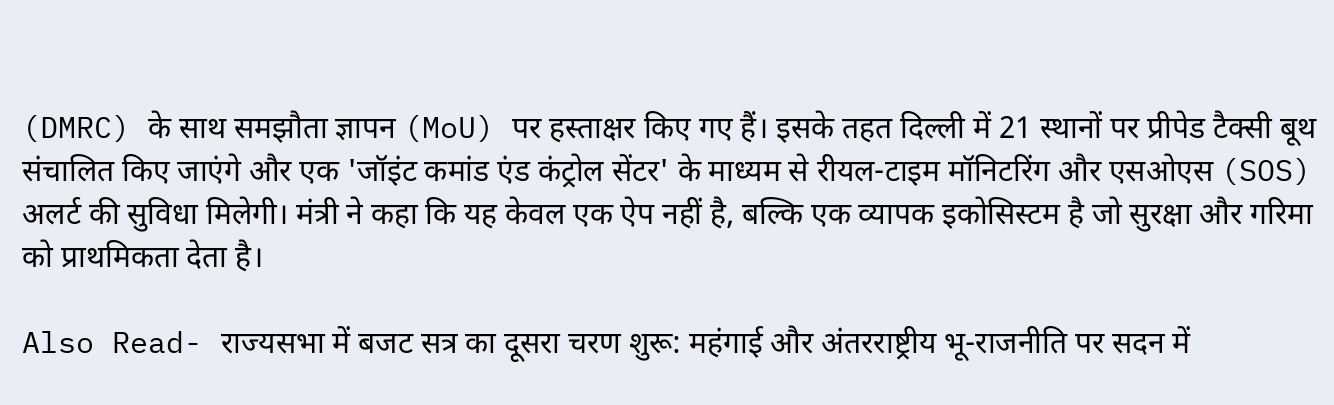(DMRC) के साथ समझौता ज्ञापन (MoU) पर हस्ताक्षर किए गए हैं। इसके तहत दिल्ली में 21 स्थानों पर प्रीपेड टैक्सी बूथ संचालित किए जाएंगे और एक 'जॉइंट कमांड एंड कंट्रोल सेंटर' के माध्यम से रीयल-टाइम मॉनिटरिंग और एसओएस (SOS) अलर्ट की सुविधा मिलेगी। मंत्री ने कहा कि यह केवल एक ऐप नहीं है, बल्कि एक व्यापक इकोसिस्टम है जो सुरक्षा और गरिमा को प्राथमिकता देता है।

Also Read- राज्यसभा में बजट सत्र का दूसरा चरण शुरू: महंगाई और अंतरराष्ट्रीय भू-राजनीति पर सदन में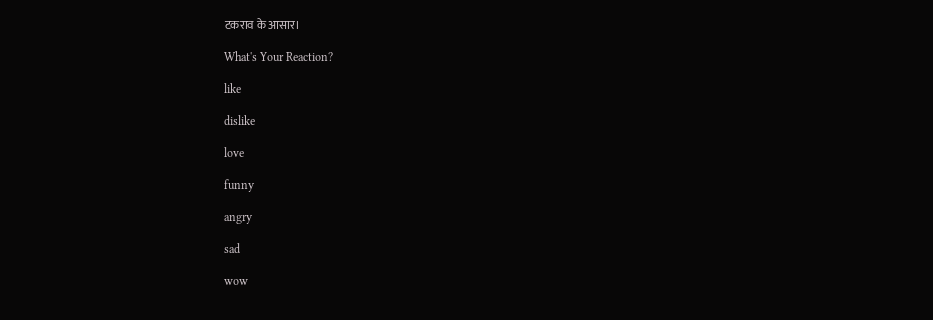टकराव के आसार।

What's Your Reaction?

like

dislike

love

funny

angry

sad

wow